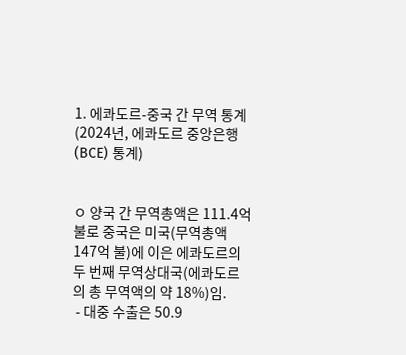1. 에콰도르-중국 간 무역 통계(2024년, 에콰도르 중앙은행(BCE) 통계)


ㅇ 양국 간 무역총액은 111.4억 불로 중국은 미국(무역총액 147억 불)에 이은 에콰도르의 두 번째 무역상대국(에콰도르의 총 무역액의 약 18%)임.
 - 대중 수출은 50.9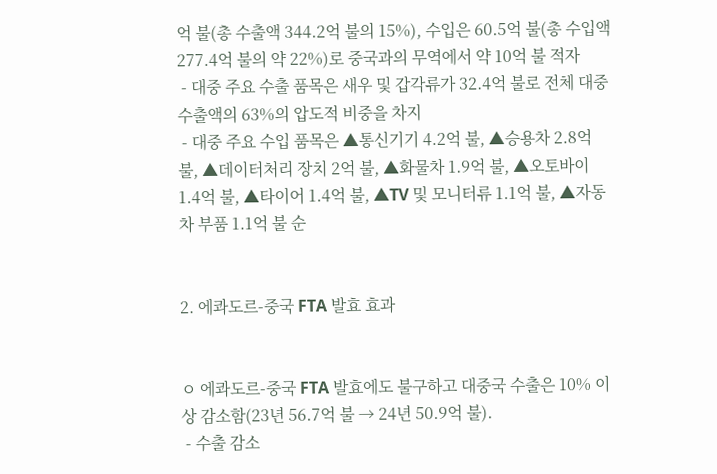억 불(총 수출액 344.2억 불의 15%), 수입은 60.5억 불(총 수입액 277.4억 불의 약 22%)로 중국과의 무역에서 약 10억 불 적자
 - 대중 주요 수출 품목은 새우 및 갑각류가 32.4억 불로 전체 대중 수출액의 63%의 압도적 비중을 차지
 - 대중 주요 수입 품목은 ▲통신기기 4.2억 불, ▲승용차 2.8억 불, ▲데이터처리 장치 2억 불, ▲화물차 1.9억 불, ▲오토바이 1.4억 불, ▲타이어 1.4억 불, ▲TV 및 모니터류 1.1억 불, ▲자동차 부품 1.1억 불 순


2. 에콰도르-중국 FTA 발효 효과


ㅇ 에콰도르-중국 FTA 발효에도 불구하고 대중국 수출은 10% 이상 감소함(23년 56.7억 불 → 24년 50.9억 불).
 - 수출 감소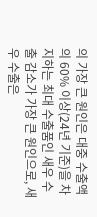의 가장 큰 원인은 대중 수출액의 60% 이상(24년 기준)을 차지하는 최대 수출품인 새우 수출 감소가 가장 큰 원인으로, 새우 수출은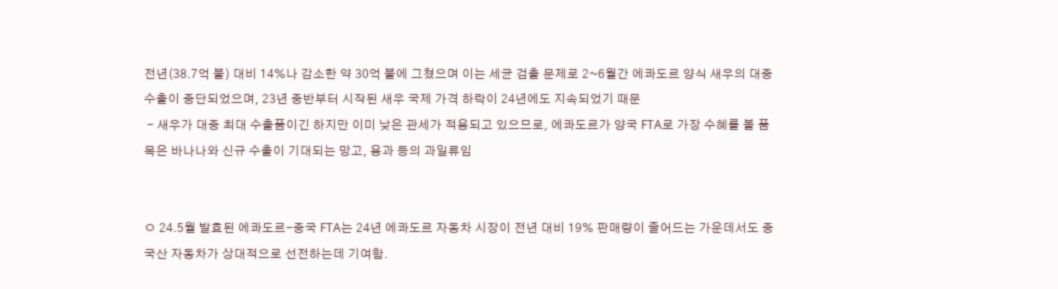전년(38.7억 불) 대비 14%나 감소한 약 30억 불에 그쳤으며 이는 세균 검출 문제로 2~6월간 에콰도르 양식 새우의 대중 수출이 중단되었으며, 23년 중반부터 시작된 새우 국제 가격 하락이 24년에도 지속되었기 때문
 - 새우가 대중 최대 수출품이긴 하지만 이미 낮은 관세가 적용되고 있으므로, 에콰도르가 양국 FTA로 가장 수혜를 볼 품목은 바나나와 신규 수출이 기대되는 망고, 용과 등의 과일류임


ㅇ 24.5월 발효된 에콰도르-중국 FTA는 24년 에콰도르 자동차 시장이 전년 대비 19% 판매량이 줄어드는 가운데서도 중국산 자동차가 상대적으로 선전하는데 기여함.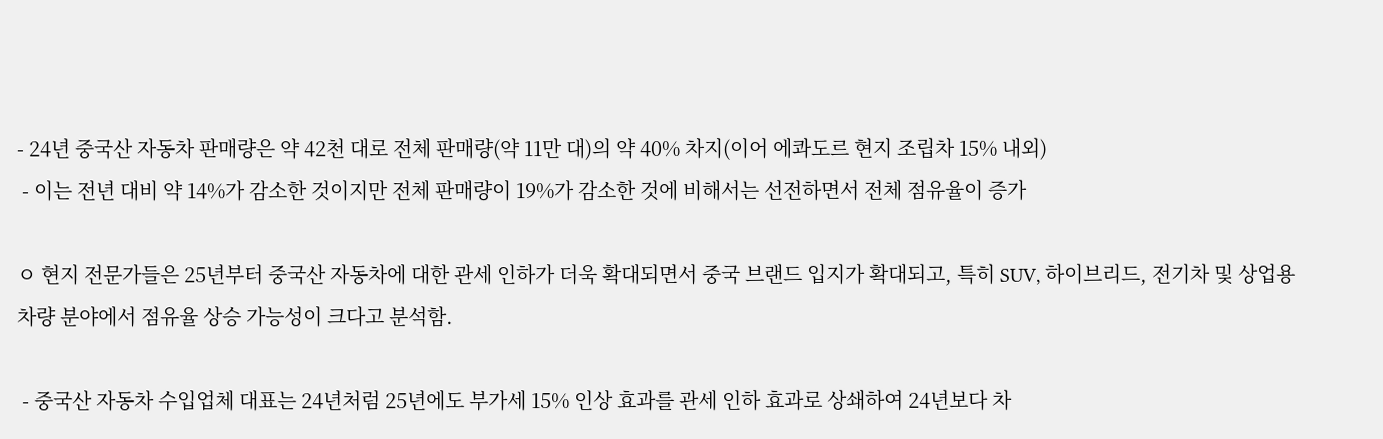- 24년 중국산 자동차 판매량은 약 42천 대로 전체 판매량(약 11만 대)의 약 40% 차지(이어 에콰도르 현지 조립차 15% 내외)
 - 이는 전년 대비 약 14%가 감소한 것이지만 전체 판매량이 19%가 감소한 것에 비해서는 선전하면서 전체 점유율이 증가

ㅇ 현지 전문가들은 25년부터 중국산 자동차에 대한 관세 인하가 더욱 확대되면서 중국 브랜드 입지가 확대되고, 특히 SUV, 하이브리드, 전기차 및 상업용 차량 분야에서 점유율 상승 가능성이 크다고 분석함.

 - 중국산 자동차 수입업체 대표는 24년처럼 25년에도 부가세 15% 인상 효과를 관세 인하 효과로 상쇄하여 24년보다 차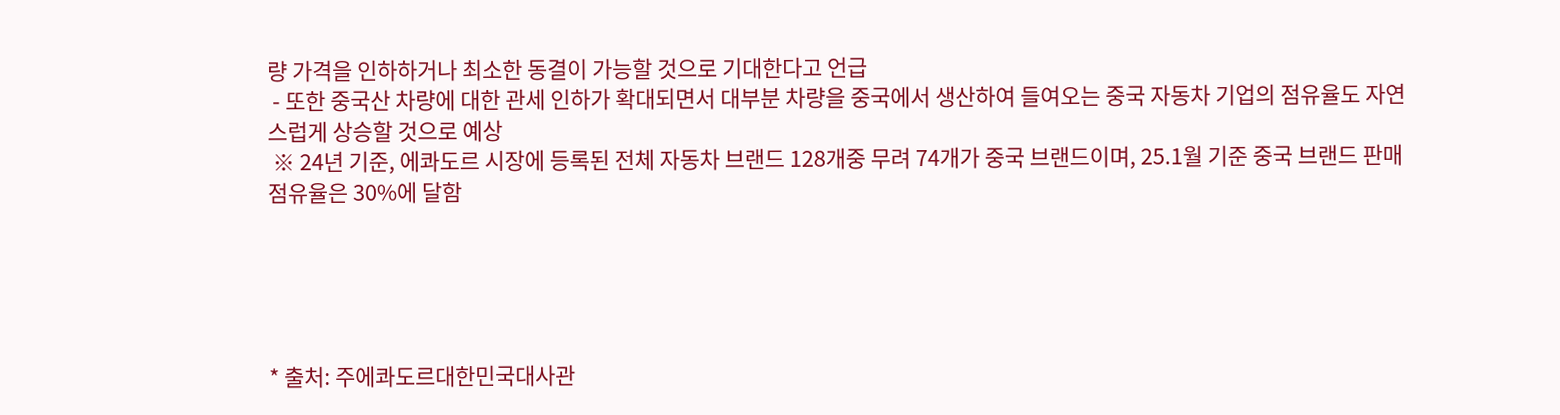량 가격을 인하하거나 최소한 동결이 가능할 것으로 기대한다고 언급
 - 또한 중국산 차량에 대한 관세 인하가 확대되면서 대부분 차량을 중국에서 생산하여 들여오는 중국 자동차 기업의 점유율도 자연스럽게 상승할 것으로 예상
 ※ 24년 기준, 에콰도르 시장에 등록된 전체 자동차 브랜드 128개중 무려 74개가 중국 브랜드이며, 25.1월 기준 중국 브랜드 판매 점유율은 30%에 달함





* 출처: 주에콰도르대한민국대사관